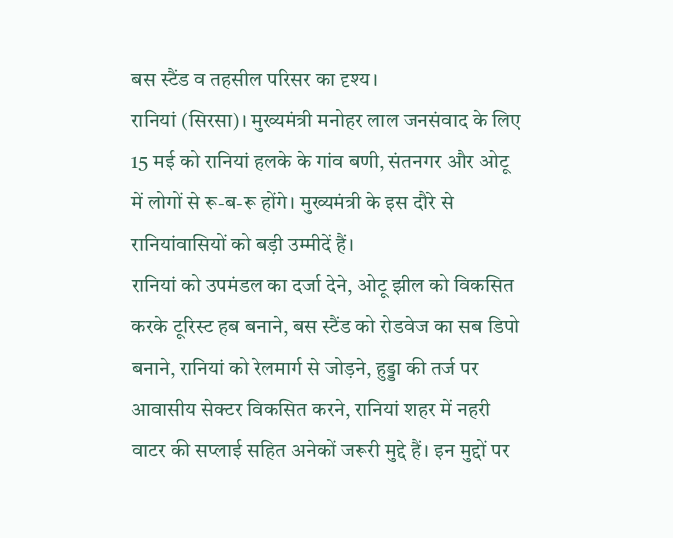बस स्टैंड व तहसील परिसर का दृश्य।
रानियां (सिरसा)। मुख्यमंत्री मनोहर लाल जनसंवाद के लिए 15 मई को रानियां हलके के गांव बणी, संतनगर और ओटू में लोगों से रू-ब-रू होंगे। मुख्यमंत्री के इस दौरे से रानियांवासियों को बड़ी उम्मीदें हैं।
रानियां को उपमंडल का दर्जा देने, ओटू झील को विकसित करके टूरिस्ट हब बनाने, बस स्टैंड को रोडवेज का सब डिपो बनाने, रानियां को रेलमार्ग से जोड़ने, हुड्डा की तर्ज पर आवासीय सेक्टर विकसित करने, रानियां शहर में नहरी वाटर की सप्लाई सहित अनेकों जरूरी मुद्दे हैं। इन मुद्दों पर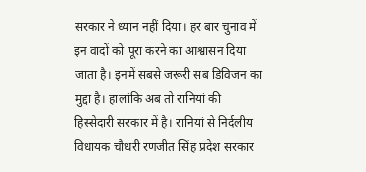सरकार ने ध्यान नहीं दिया। हर बार चुनाव में इन वादों को पूरा करने का आश्वासन दिया जाता है। इनमें सबसे जरूरी सब डिविजन का मुद्दा है। हालांकि अब तो रानियां की हिस्सेदारी सरकार में है। रानियां से निर्दलीय विधायक चौधरी रणजीत सिंह प्रदेश सरकार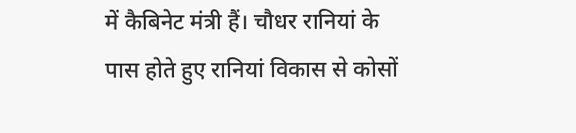में कैबिनेट मंत्री हैं। चौधर रानियां के पास होते हुए रानियां विकास से कोसों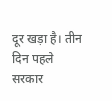दूर खड़ा है। तीन दिन पहले सरकार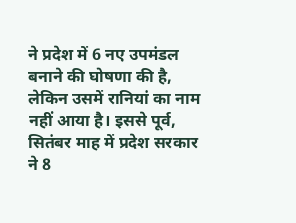ने प्रदेश में 6 नए उपमंडल बनाने की घोषणा की है, लेकिन उसमें रानियां का नाम नहीं आया है। इससे पूर्व, सितंबर माह में प्रदेश सरकार ने 8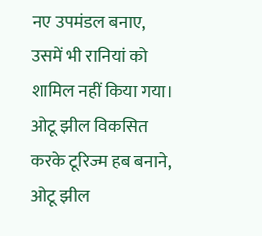नए उपमंडल बनाए, उसमें भी रानियां को शामिल नहीं किया गया।
ओटू झील विकसित करके टूरिज्म हब बनाने, ओटू झील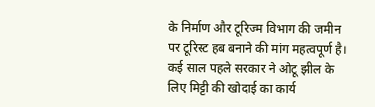के निर्माण और टूरिज्म विभाग की जमीन पर टूरिस्ट हब बनाने की मांग महत्वपूर्ण है। कई साल पहले सरकार ने ओटू झील के लिए मिट्टी की खोदाई का कार्य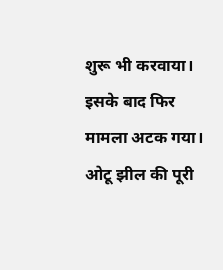शुरू भी करवाया। इसके बाद फिर मामला अटक गया। ओटू झील की पूरी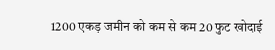1200 एकड़ जमीन को कम से कम 20 फुट खोदाई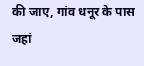की जाए, गांव धनूर के पास जहां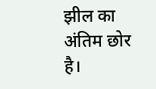झील का अंतिम छोर है।